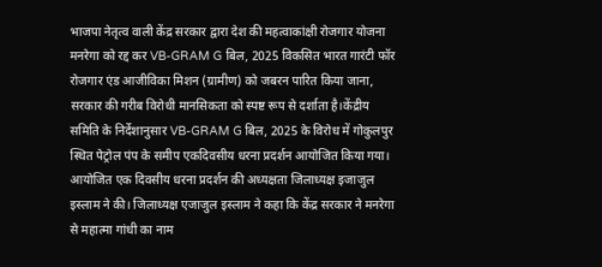भाजपा नेतृत्व वाली केंद्र सरकार द्वारा देश की महत्वाकांक्षी रोजगार योजना मनरेगा को रद्द कर VB-GRAM G बिल, 2025 विकसित भारत गारंटी फॉर रोजगार एंड आजीविका मिशन (ग्रामीण) को जबरन पारित किया जाना, सरकार की गरीब विरोधी मानसिकता को स्पष्ट रूप से दर्शाता है।केंद्रीय समिति के निर्देशानुसार VB-GRAM G बिल, 2025 के विरोध में गोकुलपुर स्थित पेट्रोल पंप के समीप एकदिवसीय धरना प्रदर्शन आयोजित किया गया। आयोजित एक दिवसीय धरना प्रदर्शन की अध्यक्षता जिलाध्यक्ष इजाजुल इस्लाम ने की। जिलाध्यक्ष एजाजुल इस्लाम ने कहा कि केंद्र सरकार ने मनरेगा से महात्मा गांधी का नाम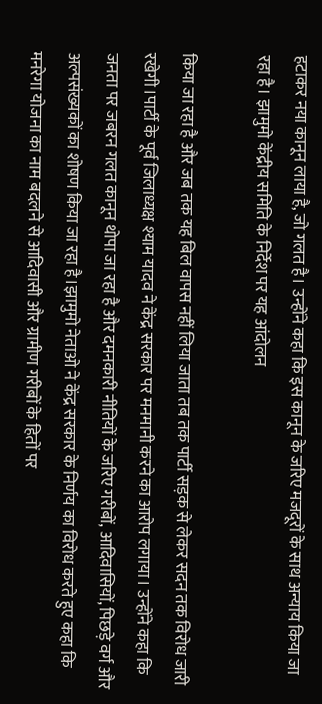हटाकर नया कानून लाया है, जो गलत है। उन्होंने कहा कि इस कानून के जरिए मजदूरों के साथ अन्याय किया जा रहा है। झामुमो केंद्रीय समिति के निर्देश पर यह आंदोलन

किया जा रहा है और जब तक यह बिल वापस नहीं लिया जाता तब तक पार्टी सड़क से लेकर सदन तक विरोध जारी रखेगी।पार्टी के पूर्व जिलाध्यक्ष श्याम यादव ने केंद्र सरकार पर मनमानी करने का आरोप लगाया। उन्होंने कहा कि जनता पर जबरन गलत कानून थोपा जा रहा है और दमनकारी नीतियों के जरिए गरीबों, आदिवासियों, पिछड़े वर्ग और अल्पसंख्यकों का शोषण किया जा रहा है।झामुमो नेताओ ने केंद्र सरकार के निर्णय का विरोध करते हुए कहा कि मनरेगा योजना का नाम बदलने से आदिवासी और ग्रामीण गरीबों के हितों पर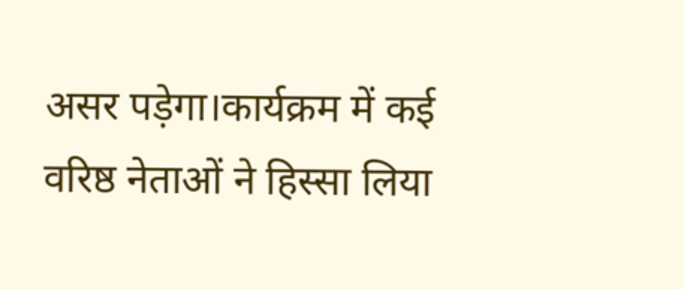असर पड़ेगा।कार्यक्रम में कई वरिष्ठ नेताओं ने हिस्सा लिया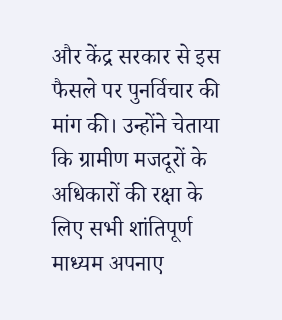और केंद्र सरकार से इस फैसले पर पुनर्विचार की मांग की। उन्होंने चेताया कि ग्रामीण मजदूरों के अधिकारों की रक्षा के लिए सभी शांतिपूर्ण माध्यम अपनाए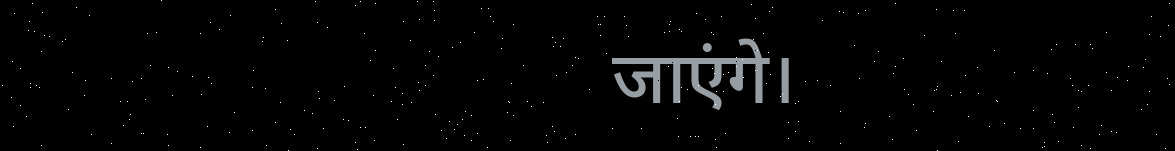जाएंगे।